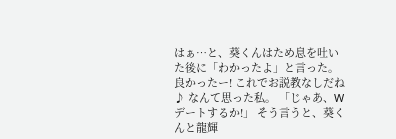はぁ…と、葵くんはため息を吐いた後に「わかったよ」と言った。 良かったー! これでお説教なしだね♪ なんて思った私。 「じゃあ、Wデートするか!」 そう言うと、葵くんと龍輝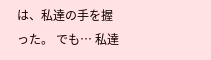は、私達の手を握った。 でも… 私達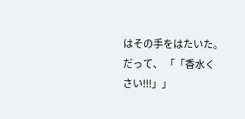はその手をはたいた。 だって、 「「香水くさい!!!」」